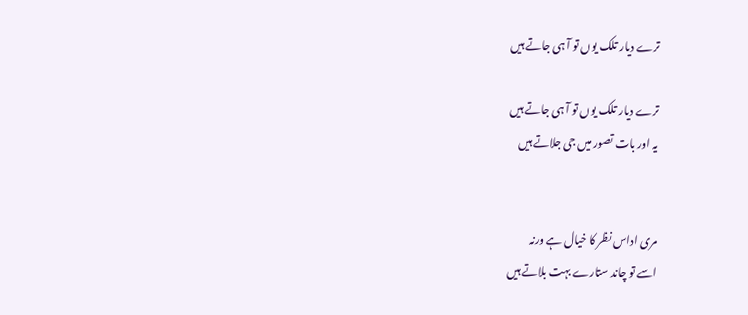ترے دیار تلک یوں تو آ ہی جاتے ہیں

ترے دیار تلک یوں تو آ ہی جاتے ہیں
یہ اور بات تصور میں جی جلاتے ہیں


مری اداس نظر کا خیال ہے ورنہ
اسے تو چاند ستارے بہت بلاتے ہیں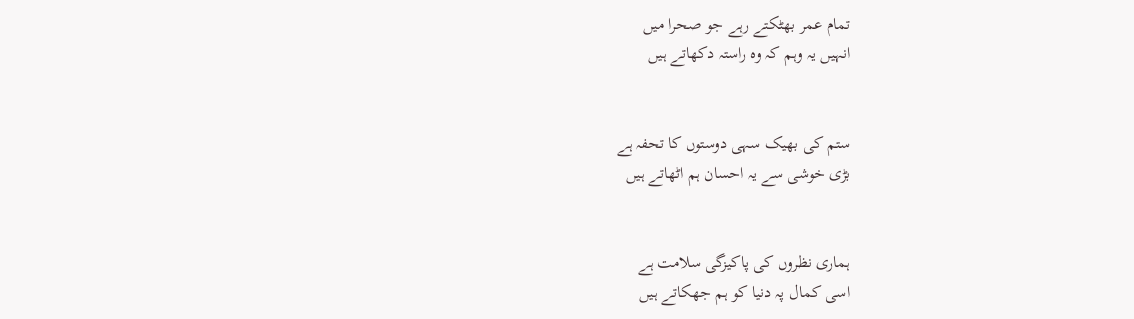تمام عمر بھٹکتے رہے جو صحرا میں
انہیں یہ وہم کہ وہ راستہ دکھاتے ہیں


ستم کی بھیک سہی دوستوں کا تحفہ ہے
بڑی خوشی سے یہ احسان ہم اٹھاتے ہیں


ہماری نظروں کی پاکیزگی سلامت ہے
اسی کمال پہ دنیا کو ہم جھکاتے ہیں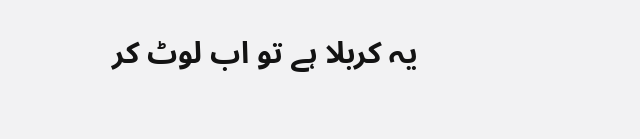یہ کربلا ہے تو اب لوٹ کر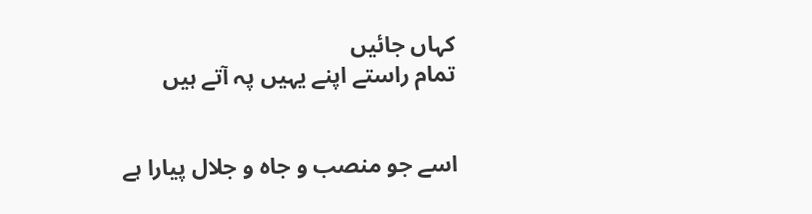کہاں جائیں
تمام راستے اپنے یہیں پہ آتے ہیں


اسے جو منصب و جاہ و جلال پیارا ہے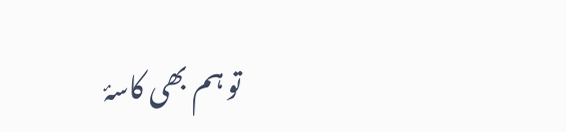تو ہم بھی کاسۂ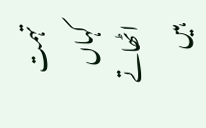تہمت کہاں اٹھاتے ہیں